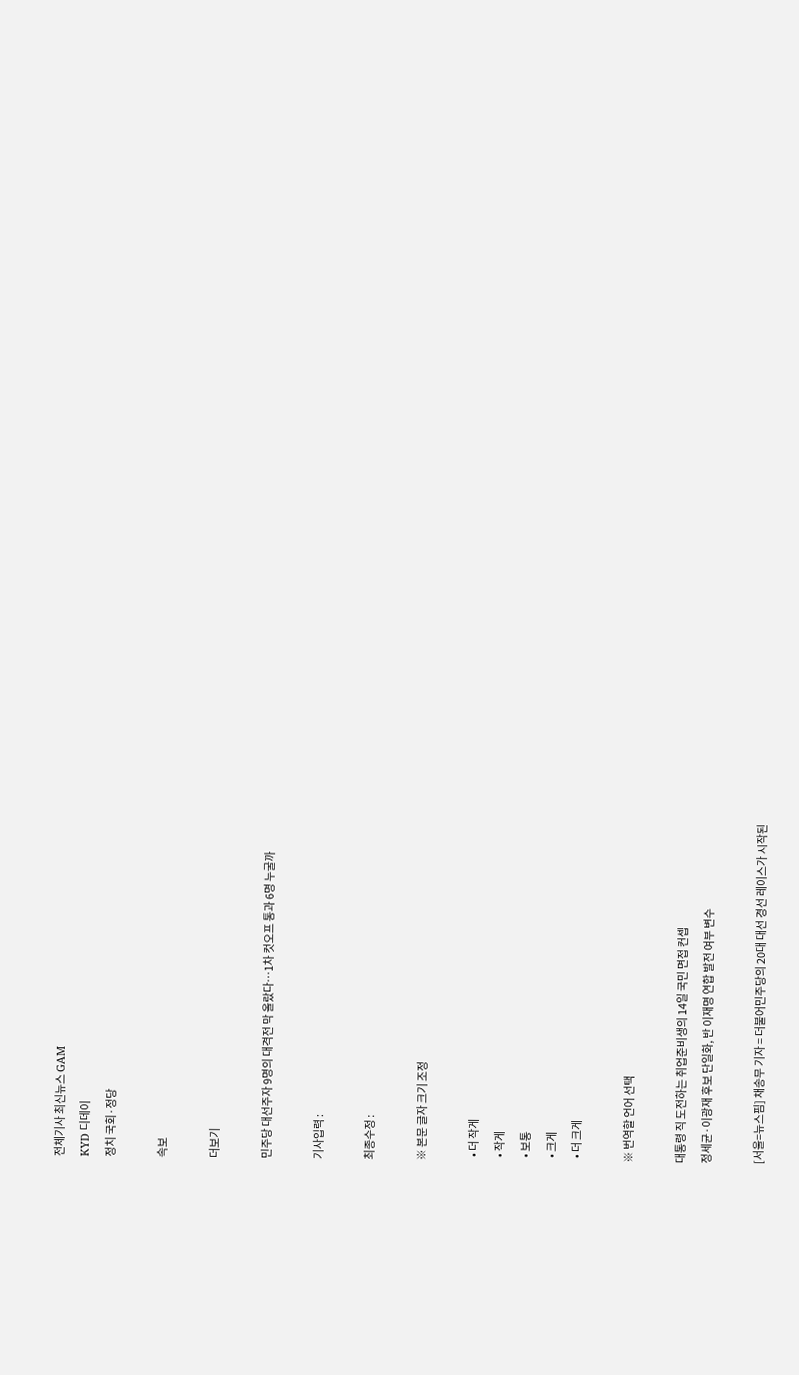전체기사 최신뉴스 GAM
KYD 디데이
정치 국회·정당

속보

더보기

민주당 대선주자 9명의 대격전 막 올랐다…1차 컷오프 통과 6명 누굴까

기사입력 :

최종수정 :

※ 본문 글자 크기 조정

  • 더 작게
  • 작게
  • 보통
  • 크게
  • 더 크게

※ 번역할 언어 선택

대통령 직 도전하는 취업준비생의 14일 국민 면접 컨셉
정세균·이광재 후보 단일화, 반 이재명 연합 발전 여부 변수

[서울=뉴스핌] 채송무 기자 = 더불어민주당의 20대 대선 경선 레이스가 시작된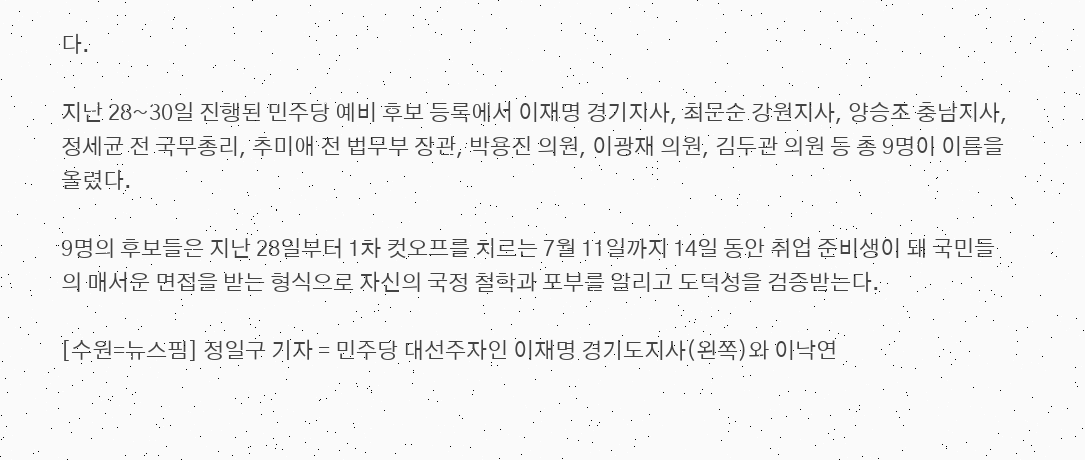다.

지난 28~30일 진행된 민주당 예비 후보 등록에서 이재명 경기지사, 최문순 강원지사, 양승조 충남지사, 정세균 전 국무총리, 추미애 전 법무부 장관, 박용진 의원, 이광재 의원, 김두관 의원 등 총 9명이 이름을 올렸다.

9명의 후보들은 지난 28일부터 1차 컷오프를 치르는 7월 11일까지 14일 동안 취업 준비생이 돼 국민들의 매서운 면접을 받는 형식으로 자신의 국정 철학과 포부를 알리고 도덕성을 검증받는다.

[수원=뉴스핌] 정일구 기자 = 민주당 대선주자인 이재명 경기도지사(왼쪽)와 이낙연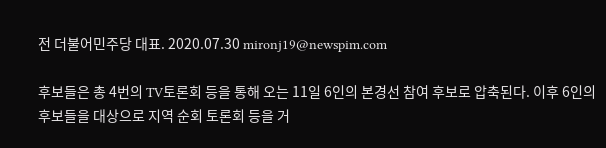전 더불어민주당 대표. 2020.07.30 mironj19@newspim.com

후보들은 총 4번의 TV토론회 등을 통해 오는 11일 6인의 본경선 참여 후보로 압축된다. 이후 6인의 후보들을 대상으로 지역 순회 토론회 등을 거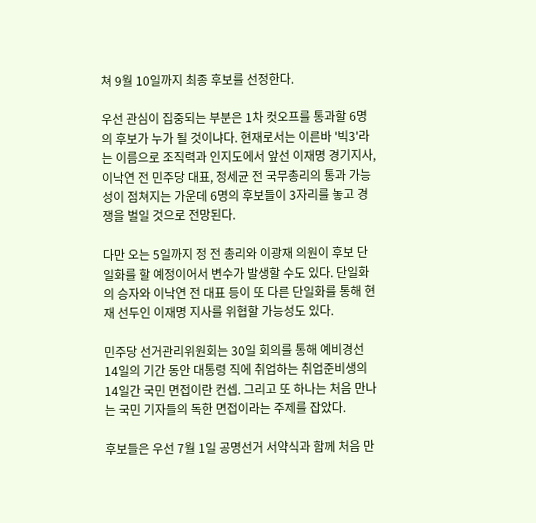쳐 9월 10일까지 최종 후보를 선정한다.

우선 관심이 집중되는 부분은 1차 컷오프를 통과할 6명의 후보가 누가 될 것이냐다. 현재로서는 이른바 '빅3'라는 이름으로 조직력과 인지도에서 앞선 이재명 경기지사, 이낙연 전 민주당 대표, 정세균 전 국무총리의 통과 가능성이 점쳐지는 가운데 6명의 후보들이 3자리를 놓고 경쟁을 벌일 것으로 전망된다.

다만 오는 5일까지 정 전 총리와 이광재 의원이 후보 단일화를 할 예정이어서 변수가 발생할 수도 있다. 단일화의 승자와 이낙연 전 대표 등이 또 다른 단일화를 통해 현재 선두인 이재명 지사를 위협할 가능성도 있다.

민주당 선거관리위원회는 30일 회의를 통해 예비경선 14일의 기간 동안 대통령 직에 취업하는 취업준비생의 14일간 국민 면접이란 컨셉. 그리고 또 하나는 처음 만나는 국민 기자들의 독한 면접이라는 주제를 잡았다.

후보들은 우선 7월 1일 공명선거 서약식과 함께 처음 만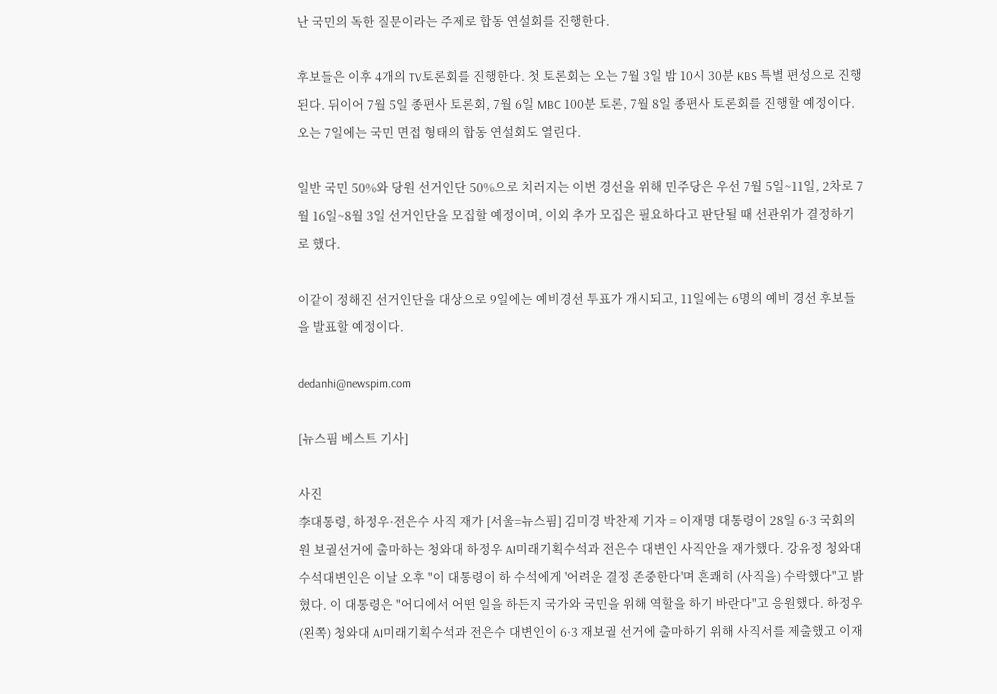난 국민의 독한 질문이라는 주제로 합동 연설회를 진행한다.

후보들은 이후 4개의 TV토론회를 진행한다. 첫 토론회는 오는 7월 3일 밤 10시 30분 KBS 특별 편성으로 진행된다. 뒤이어 7월 5일 종편사 토론회, 7월 6일 MBC 100분 토론, 7월 8일 종편사 토론회를 진행할 예정이다. 오는 7일에는 국민 면접 형태의 합동 연설회도 열린다.

일반 국민 50%와 당원 선거인단 50%으로 치러지는 이번 경선을 위해 민주당은 우선 7월 5일~11일, 2차로 7월 16일~8월 3일 선거인단을 모집할 예정이며, 이외 추가 모집은 필요하다고 판단될 때 선관위가 결정하기로 했다.

이같이 정해진 선거인단을 대상으로 9일에는 예비경선 투표가 개시되고, 11일에는 6명의 예비 경선 후보들을 발표할 예정이다.

dedanhi@newspim.com

[뉴스핌 베스트 기사]

사진
李대통령, 하정우·전은수 사직 재가 [서울=뉴스핌] 김미경 박찬제 기자 = 이재명 대통령이 28일 6·3 국회의원 보궐선거에 출마하는 청와대 하정우 AI미래기획수석과 전은수 대변인 사직안을 재가했다. 강유정 청와대 수석대변인은 이날 오후 "이 대통령이 하 수석에게 '어려운 결정 존중한다'며 흔쾌히 (사직을) 수락했다"고 밝혔다. 이 대통령은 "어디에서 어떤 일을 하든지 국가와 국민을 위해 역할을 하기 바란다"고 응원했다. 하정우(왼쪽) 청와대 AI미래기획수석과 전은수 대변인이 6·3 재보궐 선거에 출마하기 위해 사직서를 제출했고 이재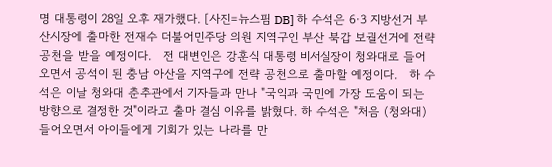명 대통령이 28일 오후 재가했다. [사진=뉴스핌 DB] 하 수석은 6·3 지방선거 부산시장에 출마한 전재수 더불어민주당 의원 지역구인 부산 북갑 보궐선거에 전략 공천을 받을 예정이다.   전 대변인은 강훈식 대통령 비서실장이 청와대로 들어오면서 공석이 된 충남 아산을 지역구에 전략 공천으로 출마할 예정이다.   하 수석은 이날 청와대 춘추관에서 기자들과 만나 "국익과 국민에 가장 도움이 되는 방향으로 결정한 것"이라고 출마 결심 이유를 밝혔다. 하 수석은 "처음 (청와대) 들어오면서 아이들에게 기회가 있는 나라를 만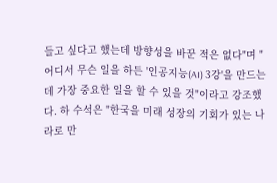들고 싶다고 했는데 방향성을 바꾼 적은 없다"며 "어디서 무슨 일을 하든 '인공지능(AI) 3강'을 만드는 데 가장 중요한 일을 할 수 있을 것"이라고 강조했다. 하 수석은 "한국을 미래 성장의 기회가 있는 나라로 만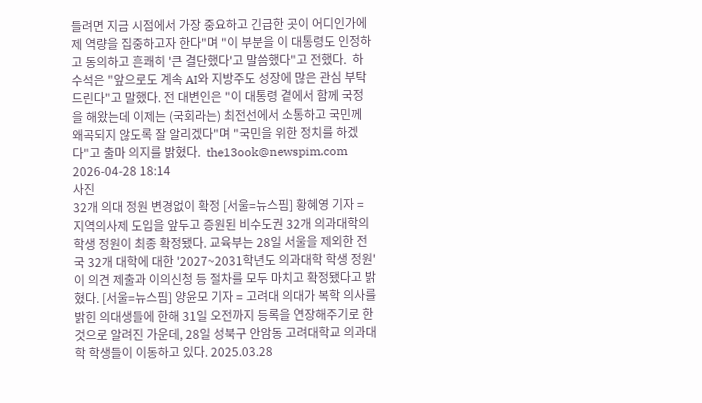들려면 지금 시점에서 가장 중요하고 긴급한 곳이 어디인가에 제 역량을 집중하고자 한다"며 "이 부분을 이 대통령도 인정하고 동의하고 흔쾌히 '큰 결단했다'고 말씀했다"고 전했다.  하 수석은 "앞으로도 계속 AI와 지방주도 성장에 많은 관심 부탁드린다"고 말했다. 전 대변인은 "이 대통령 곁에서 함께 국정을 해왔는데 이제는 (국회라는) 최전선에서 소통하고 국민께 왜곡되지 않도록 잘 알리겠다"며 "국민을 위한 정치를 하겠다"고 출마 의지를 밝혔다.  the13ook@newspim.com 2026-04-28 18:14
사진
32개 의대 정원 변경없이 확정 [서울=뉴스핌] 황혜영 기자 = 지역의사제 도입을 앞두고 증원된 비수도권 32개 의과대학의 학생 정원이 최종 확정됐다. 교육부는 28일 서울을 제외한 전국 32개 대학에 대한 '2027~2031학년도 의과대학 학생 정원'이 의견 제출과 이의신청 등 절차를 모두 마치고 확정됐다고 밝혔다. [서울=뉴스핌] 양윤모 기자 = 고려대 의대가 복학 의사를 밝힌 의대생들에 한해 31일 오전까지 등록을 연장해주기로 한것으로 알려진 가운데, 28일 성북구 안암동 고려대학교 의과대학 학생들이 이동하고 있다. 2025.03.28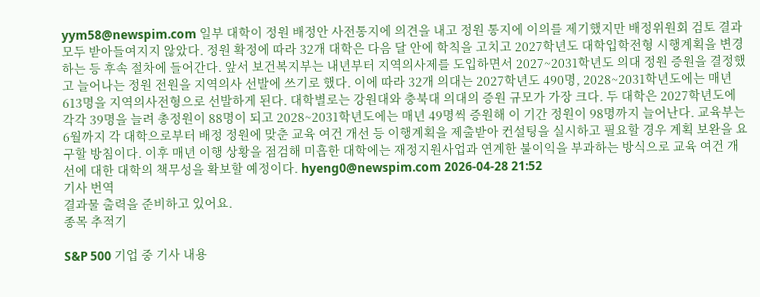yym58@newspim.com 일부 대학이 정원 배정안 사전통지에 의견을 내고 정원 통지에 이의를 제기했지만 배정위원회 검토 결과 모두 받아들여지지 않았다. 정원 확정에 따라 32개 대학은 다음 달 안에 학칙을 고치고 2027학년도 대학입학전형 시행계획을 변경하는 등 후속 절차에 들어간다. 앞서 보건복지부는 내년부터 지역의사제를 도입하면서 2027~2031학년도 의대 정원 증원을 결정했고 늘어나는 정원 전원을 지역의사 선발에 쓰기로 했다. 이에 따라 32개 의대는 2027학년도 490명, 2028~2031학년도에는 매년 613명을 지역의사전형으로 선발하게 된다. 대학별로는 강원대와 충북대 의대의 증원 규모가 가장 크다. 두 대학은 2027학년도에 각각 39명을 늘려 총정원이 88명이 되고 2028~2031학년도에는 매년 49명씩 증원해 이 기간 정원이 98명까지 늘어난다. 교육부는 6월까지 각 대학으로부터 배정 정원에 맞춘 교육 여건 개선 등 이행계획을 제출받아 컨설팅을 실시하고 필요할 경우 계획 보완을 요구할 방침이다. 이후 매년 이행 상황을 점검해 미흡한 대학에는 재정지원사업과 연계한 불이익을 부과하는 방식으로 교육 여건 개선에 대한 대학의 책무성을 확보할 예정이다. hyeng0@newspim.com 2026-04-28 21:52
기사 번역
결과물 출력을 준비하고 있어요.
종목 추적기

S&P 500 기업 중 기사 내용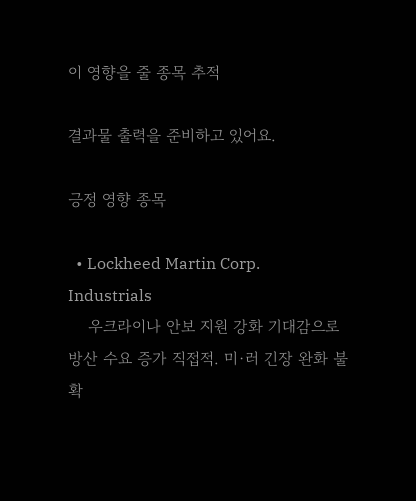이 영향을 줄 종목 추적

결과물 출력을 준비하고 있어요.

긍정 영향 종목

  • Lockheed Martin Corp. Industrials
    우크라이나 안보 지원 강화 기대감으로 방산 수요 증가 직접적. 미·러 긴장 완화 불확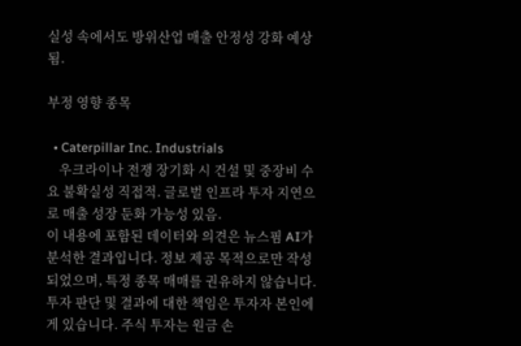실성 속에서도 방위산업 매출 안정성 강화 예상됨.

부정 영향 종목

  • Caterpillar Inc. Industrials
    우크라이나 전쟁 장기화 시 건설 및 중장비 수요 불확실성 직접적. 글로벌 인프라 투자 지연으로 매출 성장 둔화 가능성 있음.
이 내용에 포함된 데이터와 의견은 뉴스핌 AI가 분석한 결과입니다. 정보 제공 목적으로만 작성되었으며, 특정 종목 매매를 권유하지 않습니다. 투자 판단 및 결과에 대한 책임은 투자자 본인에게 있습니다. 주식 투자는 원금 손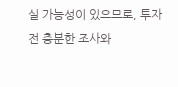실 가능성이 있으므로, 투자 전 충분한 조사와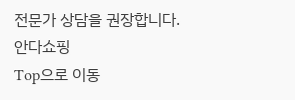전문가 상담을 권장합니다.
안다쇼핑
Top으로 이동